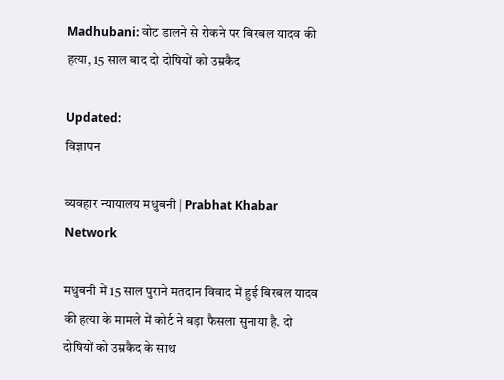Madhubani: वोट डालने से रोकने पर बिरबल यादव की हत्या, 15 साल बाद दो दोषियों को उम्रकैद

Updated:
विज्ञापन

व्यवहार न्यायालय मधुबनी | Prabhat Khabar Network

मधुबनी में 15 साल पुराने मतदान विवाद में हुई बिरबल यादव की हत्या के मामले में कोर्ट ने बड़ा फैसला सुनाया है. दो दोषियों को उम्रकैद के साथ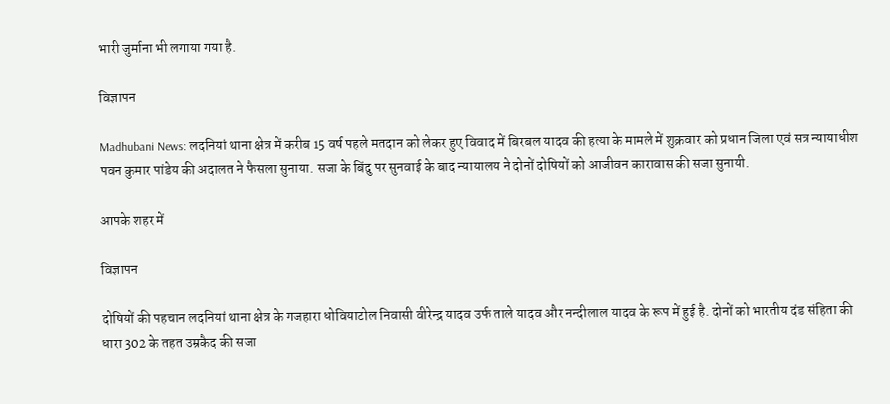भारी जुर्माना भी लगाया गया है.

विज्ञापन

Madhubani News: लदनियां थाना क्षेत्र में करीब 15 वर्ष पहले मतदान को लेकर हुए विवाद में बिरबल यादव की हत्या के मामले में शुक्रवार को प्रधान जिला एवं सत्र न्यायाधीश पवन कुमार पांडेय की अदालत ने फैसला सुनाया. सजा के बिंदु पर सुनवाई के बाद न्यायालय ने दोनों दोषियों को आजीवन कारावास की सजा सुनायी.

आपके शहर में

विज्ञापन

दोषियों की पहचान लदनियां थाना क्षेत्र के गजहारा धोवियाटोल निवासी वीरेन्द्र यादव उर्फ ताले यादव और नन्दीलाल यादव के रूप में हुई है. दोनों को भारतीय दंड संहिता की धारा 302 के तहत उम्रकैद की सजा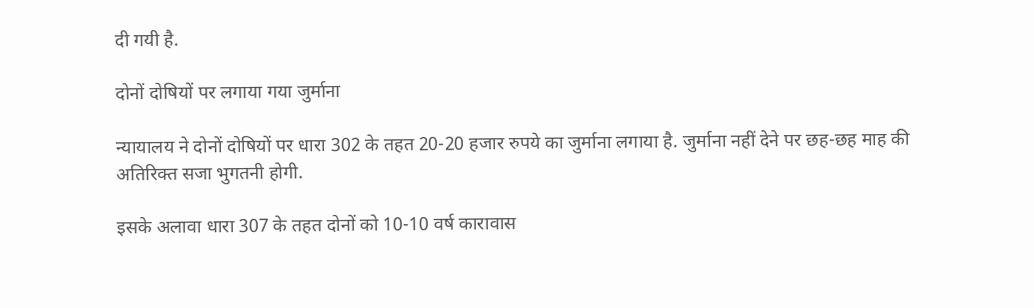दी गयी है.

दोनों दोषियों पर लगाया गया जुर्माना

न्यायालय ने दोनों दोषियों पर धारा 302 के तहत 20-20 हजार रुपये का जुर्माना लगाया है. जुर्माना नहीं देने पर छह-छह माह की अतिरिक्त सजा भुगतनी होगी.

इसके अलावा धारा 307 के तहत दोनों को 10-10 वर्ष कारावास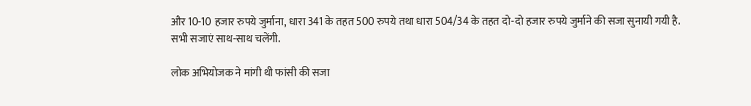और 10-10 हजार रुपये जुर्माना, धारा 341 के तहत 500 रुपये तथा धारा 504/34 के तहत दो-दो हजार रुपये जुर्माने की सजा सुनायी गयी है. सभी सजाएं साथ-साथ चलेंगी.

लोक अभियोजक ने मांगी थी फांसी की सजा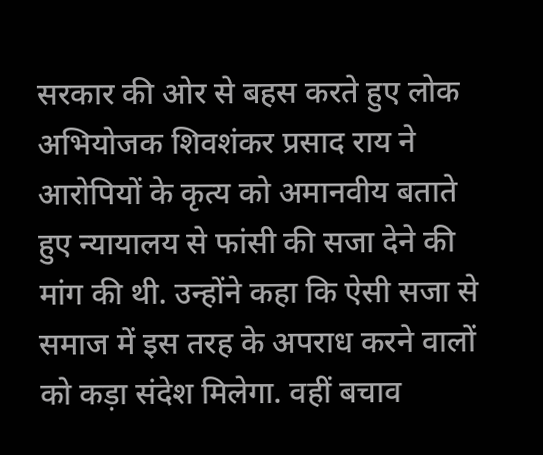सरकार की ओर से बहस करते हुए लोक अभियोजक शिवशंकर प्रसाद राय ने आरोपियों के कृत्य को अमानवीय बताते हुए न्यायालय से फांसी की सजा देने की मांग की थी. उन्होंने कहा कि ऐसी सजा से समाज में इस तरह के अपराध करने वालों को कड़ा संदेश मिलेगा. वहीं बचाव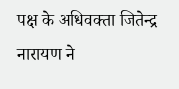पक्ष के अधिवक्ता जितेन्द्र नारायण ने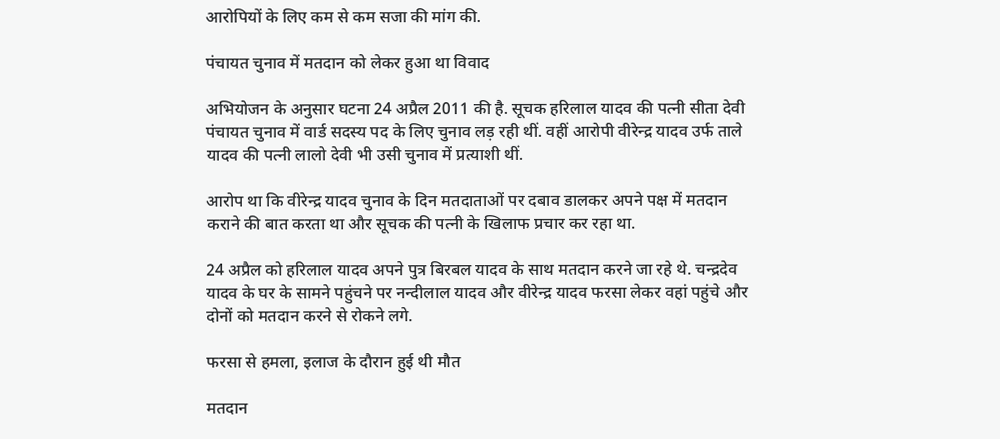आरोपियों के लिए कम से कम सजा की मांग की.

पंचायत चुनाव में मतदान को लेकर हुआ था विवाद

अभियोजन के अनुसार घटना 24 अप्रैल 2011 की है. सूचक हरिलाल यादव की पत्नी सीता देवी पंचायत चुनाव में वार्ड सदस्य पद के लिए चुनाव लड़ रही थीं. वहीं आरोपी वीरेन्द्र यादव उर्फ ताले यादव की पत्नी लालो देवी भी उसी चुनाव में प्रत्याशी थीं.

आरोप था कि वीरेन्द्र यादव चुनाव के दिन मतदाताओं पर दबाव डालकर अपने पक्ष में मतदान कराने की बात करता था और सूचक की पत्नी के खिलाफ प्रचार कर रहा था.

24 अप्रैल को हरिलाल यादव अपने पुत्र बिरबल यादव के साथ मतदान करने जा रहे थे. चन्द्रदेव यादव के घर के सामने पहुंचने पर नन्दीलाल यादव और वीरेन्द्र यादव फरसा लेकर वहां पहुंचे और दोनों को मतदान करने से रोकने लगे.

फरसा से हमला, इलाज के दौरान हुई थी मौत

मतदान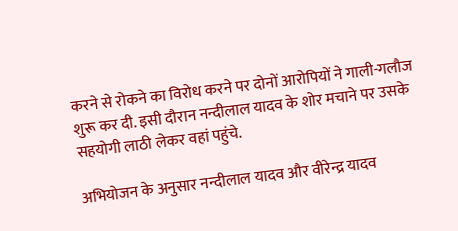करने से रोकने का विरोध करने पर दोनों आरोपियों ने गाली-गलौज शुरू कर दी. इसी दौरान नन्दीलाल यादव के शोर मचाने पर उसके सहयोगी लाठी लेकर वहां पहुंचे.

अभियोजन के अनुसार नन्दीलाल यादव और वीरेन्द्र यादव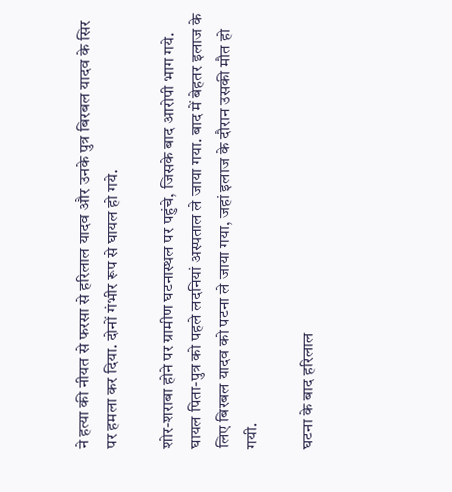ने हत्या की नीयत से फरसा से हरिलाल यादव और उनके पुत्र बिरबल यादव के सिर पर हमला कर दिया. दोनों गंभीर रूप से घायल हो गये.

शोर-शराबा होने पर ग्रामीण घटनास्थल पर पहुंचे, जिसके बाद आरोपी भाग गये. घायल पिता-पुत्र को पहले लदनियां अस्पताल ले जाया गया. बाद में बेहतर इलाज के लिए बिरबल यादव को पटना ले जाया गया, जहां इलाज के दौरान उसकी मौत हो गयी.

घटना के बाद हरिलाल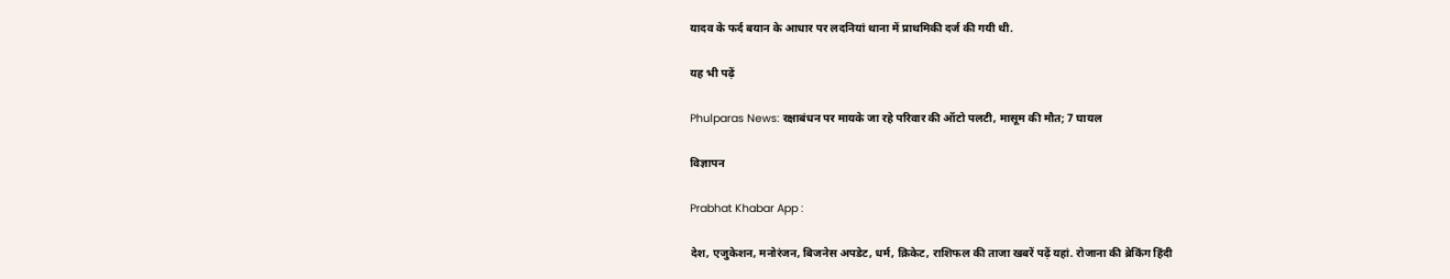यादव के फर्द बयान के आधार पर लदनियां थाना में प्राथमिकी दर्ज की गयी थी.

यह भी पढ़ें

Phulparas News: रक्षाबंधन पर मायके जा रहे परिवार की ऑटो पलटी, मासूम की मौत; 7 घायल

विज्ञापन

Prabhat Khabar App :

देश, एजुकेशन, मनोरंजन, बिजनेस अपडेट, धर्म, क्रिकेट, राशिफल की ताजा खबरें पढ़ें यहां. रोजाना की ब्रेकिंग हिंदी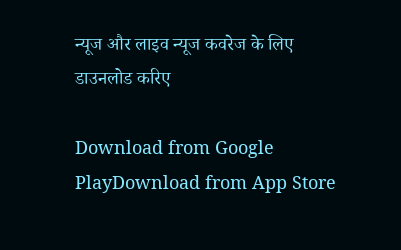न्यूज और लाइव न्यूज कवरेज के लिए डाउनलोड करिए

Download from Google PlayDownload from App Store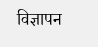विज्ञापन